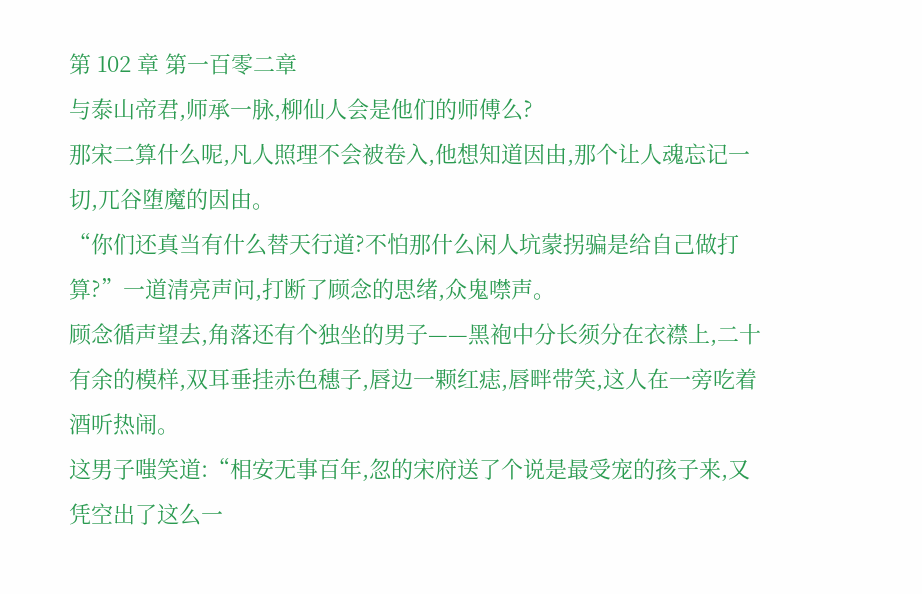第 102 章 第一百零二章
与泰山帝君,师承一脉,柳仙人会是他们的师傅么?
那宋二算什么呢,凡人照理不会被卷入,他想知道因由,那个让人魂忘记一切,兀谷堕魔的因由。
“你们还真当有什么替天行道?不怕那什么闲人坑蒙拐骗是给自己做打算?”一道清亮声问,打断了顾念的思绪,众鬼噤声。
顾念循声望去,角落还有个独坐的男子——黑袍中分长须分在衣襟上,二十有余的模样,双耳垂挂赤色穗子,唇边一颗红痣,唇畔带笑,这人在一旁吃着酒听热闹。
这男子嗤笑道:“相安无事百年,忽的宋府送了个说是最受宠的孩子来,又凭空出了这么一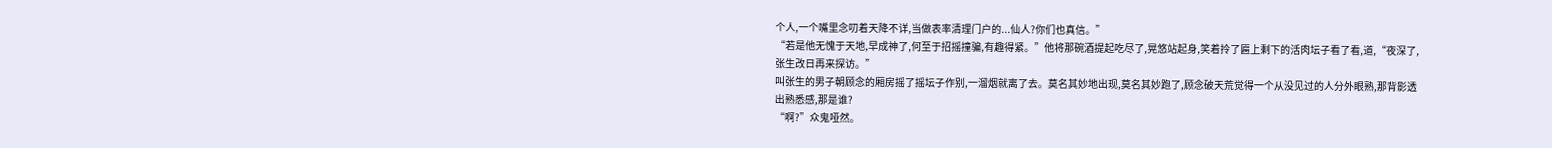个人,一个嘴里念叨着天降不详,当做表率清理门户的...仙人?你们也真信。”
“若是他无愧于天地,早成神了,何至于招摇撞骗,有趣得紧。”他将那碗酒提起吃尽了,晃悠站起身,笑着拎了匾上剩下的活肉坛子看了看,道,“夜深了,张生改日再来探访。”
叫张生的男子朝顾念的厢房摇了摇坛子作别,一溜烟就离了去。莫名其妙地出现,莫名其妙跑了,顾念破天荒觉得一个从没见过的人分外眼熟,那背影透出熟悉感,那是谁?
“啊?”众鬼哑然。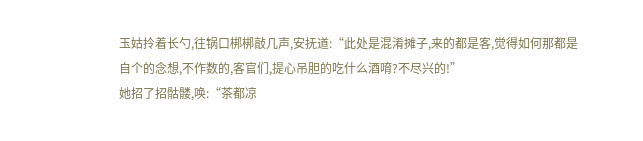玉姑拎着长勺,往锅口梆梆敲几声,安抚道:“此处是混淆摊子,来的都是客,觉得如何那都是自个的念想,不作数的,客官们,提心吊胆的吃什么酒唷?不尽兴的!”
她招了招骷髅,唤:“茶都凉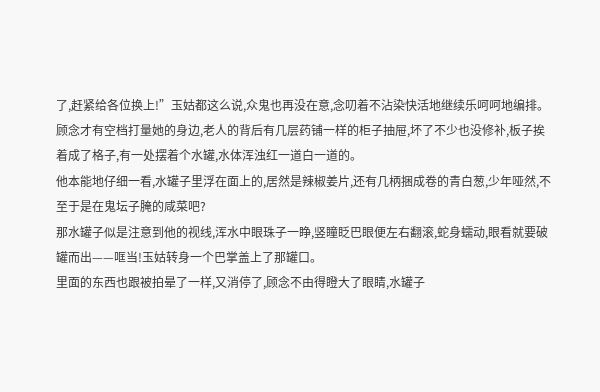了,赶紧给各位换上!”玉姑都这么说,众鬼也再没在意,念叨着不沾染快活地继续乐呵呵地编排。
顾念才有空档打量她的身边,老人的背后有几层药铺一样的柜子抽屉,坏了不少也没修补,板子挨着成了格子,有一处摆着个水罐,水体浑浊红一道白一道的。
他本能地仔细一看,水罐子里浮在面上的,居然是辣椒姜片,还有几柄捆成卷的青白葱,少年哑然,不至于是在鬼坛子腌的咸菜吧?
那水罐子似是注意到他的视线,浑水中眼珠子一睁,竖瞳眨巴眼便左右翻滚,蛇身蠕动,眼看就要破罐而出——哐当!玉姑转身一个巴掌盖上了那罐口。
里面的东西也跟被拍晕了一样,又消停了,顾念不由得瞪大了眼睛,水罐子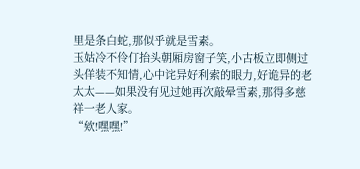里是条白蛇,那似乎就是雪素。
玉姑冷不伶仃抬头朝厢房窗子笑,小古板立即侧过头佯装不知情,心中诧异好利索的眼力,好诡异的老太太——如果没有见过她再次敲晕雪素,那得多慈祥一老人家。
“欸!嘿嘿!”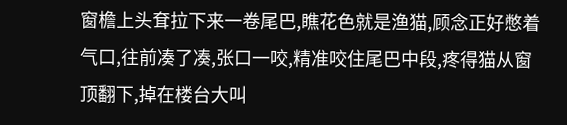窗檐上头耷拉下来一卷尾巴,瞧花色就是渔猫,顾念正好憋着气口,往前凑了凑,张口一咬,精准咬住尾巴中段,疼得猫从窗顶翻下,掉在楼台大叫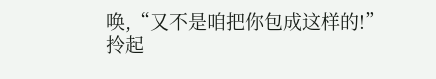唤,“又不是咱把你包成这样的!”
拎起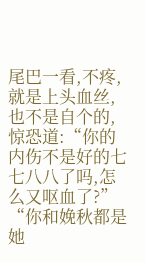尾巴一看,不疼,就是上头血丝,也不是自个的,惊恐道:“你的内伤不是好的七七八八了吗,怎么又呕血了?”
“你和娩秋都是她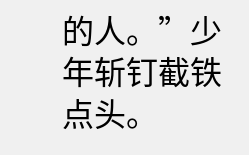的人。”少年斩钉截铁点头。